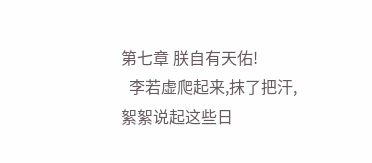第七章 朕自有天佑!
  李若虚爬起来,抹了把汗,絮絮说起这些日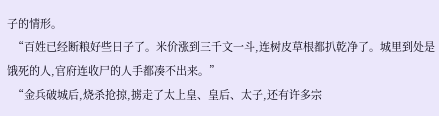子的情形。
  “百姓已经断粮好些日子了。米价涨到三千文一斗,连树皮草根都扒乾净了。城里到处是饿死的人,官府连收尸的人手都凑不出来。”
  “金兵破城后,烧杀抢掠,掳走了太上皇、皇后、太子,还有许多宗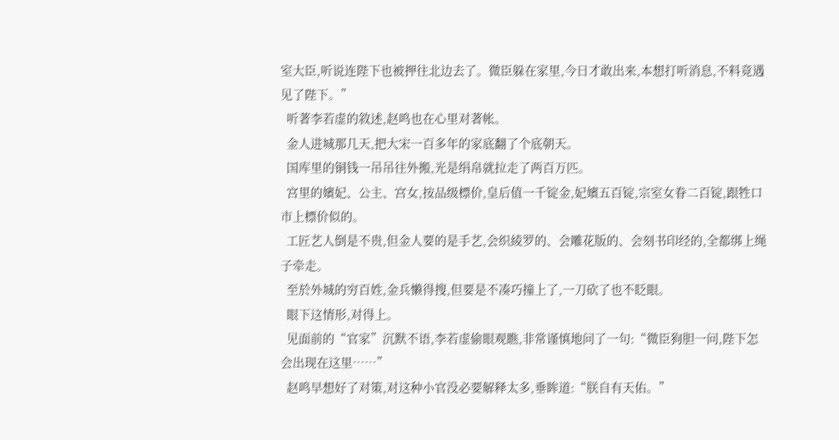室大臣,听说连陛下也被押往北边去了。微臣躲在家里,今日才敢出来,本想打听消息,不料竟遇见了陛下。”
  听著李若虚的敘述,赵鸣也在心里对著帐。
  金人进城那几天,把大宋一百多年的家底翻了个底朝天。
  国库里的铜钱一吊吊往外搬,光是绢帛就拉走了两百万匹。
  宫里的嬪妃、公主、宫女,按品级標价,皇后值一千锭金,妃嬪五百锭,宗室女眷二百锭,跟牲口市上標价似的。
  工匠艺人倒是不贵,但金人要的是手艺,会织綾罗的、会雕花版的、会刻书印经的,全都绑上绳子牵走。
  至於外城的穷百姓,金兵懒得搜,但要是不凑巧撞上了,一刀砍了也不眨眼。
  眼下这情形,对得上。
  见面前的“官家”沉默不语,李若虚偷眼观瞧,非常谨慎地问了一句:“微臣狗胆一问,陛下怎会出现在这里……”
  赵鸣早想好了对策,对这种小官没必要解释太多,垂眸道:“朕自有天佑。”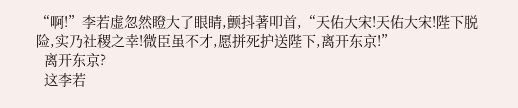“啊!”李若虚忽然瞪大了眼睛,颤抖著叩首,“天佑大宋!天佑大宋!陛下脱险,实乃社稷之幸!微臣虽不才,愿拼死护送陛下,离开东京!”
  离开东京?
  这李若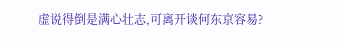虚说得倒是满心壮志,可离开谈何东京容易?